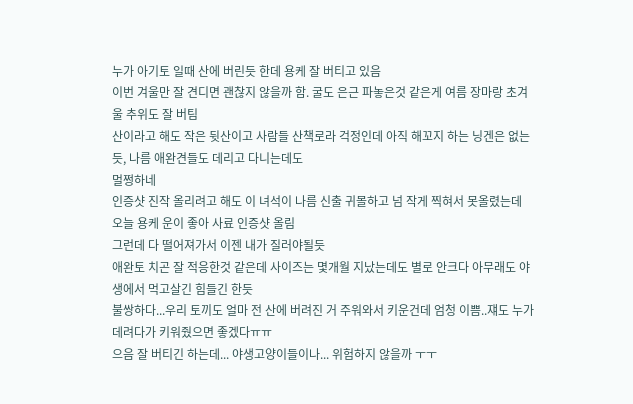누가 아기토 일때 산에 버린듯 한데 용케 잘 버티고 있음
이번 겨울만 잘 견디면 괜찮지 않을까 함. 굴도 은근 파놓은것 같은게 여름 장마랑 초겨울 추위도 잘 버팀
산이라고 해도 작은 뒷산이고 사람들 산책로라 걱정인데 아직 해꼬지 하는 닝겐은 없는듯, 나름 애완견들도 데리고 다니는데도
멀쩡하네
인증샷 진작 올리려고 해도 이 녀석이 나름 신출 귀몰하고 넘 작게 찍혀서 못올렸는데
오늘 용케 운이 좋아 사료 인증샷 올림
그런데 다 떨어져가서 이젠 내가 질러야될듯
애완토 치곤 잘 적응한것 같은데 사이즈는 몇개월 지났는데도 별로 안크다 아무래도 야생에서 먹고살긴 힘들긴 한듯
불쌍하다...우리 토끼도 얼마 전 산에 버려진 거 주워와서 키운건데 엄청 이쁨..쟤도 누가 데려다가 키워줬으면 좋겠다ㅠㅠ
으음 잘 버티긴 하는데... 야생고양이들이나... 위험하지 않을까 ㅜㅜ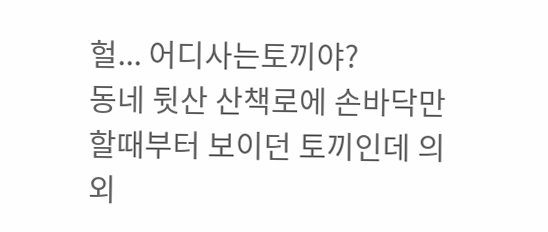헐... 어디사는토끼야?
동네 뒷산 산책로에 손바닥만할때부터 보이던 토끼인데 의외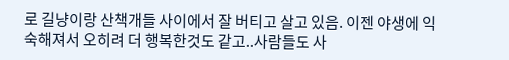로 길냥이랑 산책개들 사이에서 잘 버티고 살고 있음. 이젠 야생에 익숙해져서 오히려 더 행복한것도 같고..사람들도 사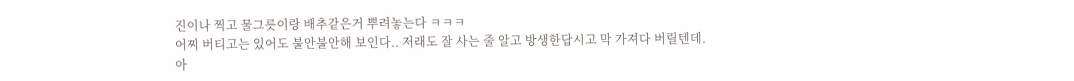진이나 찍고 물그릇이랑 배추같은거 뿌려놓는다 ㅋㅋㅋ
어찌 버티고는 있어도 불안불안해 보인다.. 저래도 잘 사는 줄 알고 방생한답시고 막 가져다 버릴텐데.
아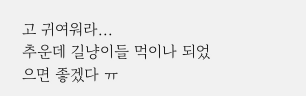고 귀여워라...
추운데 길냥이들 먹이나 되었으면 좋겠다 ㅠ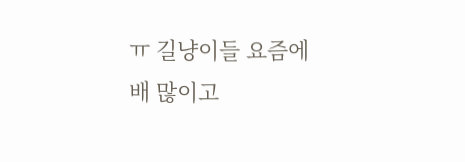ㅠ 길냥이들 요즘에 배 많이고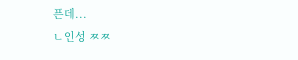픈데...
ㄴ인성 ㅉㅉ